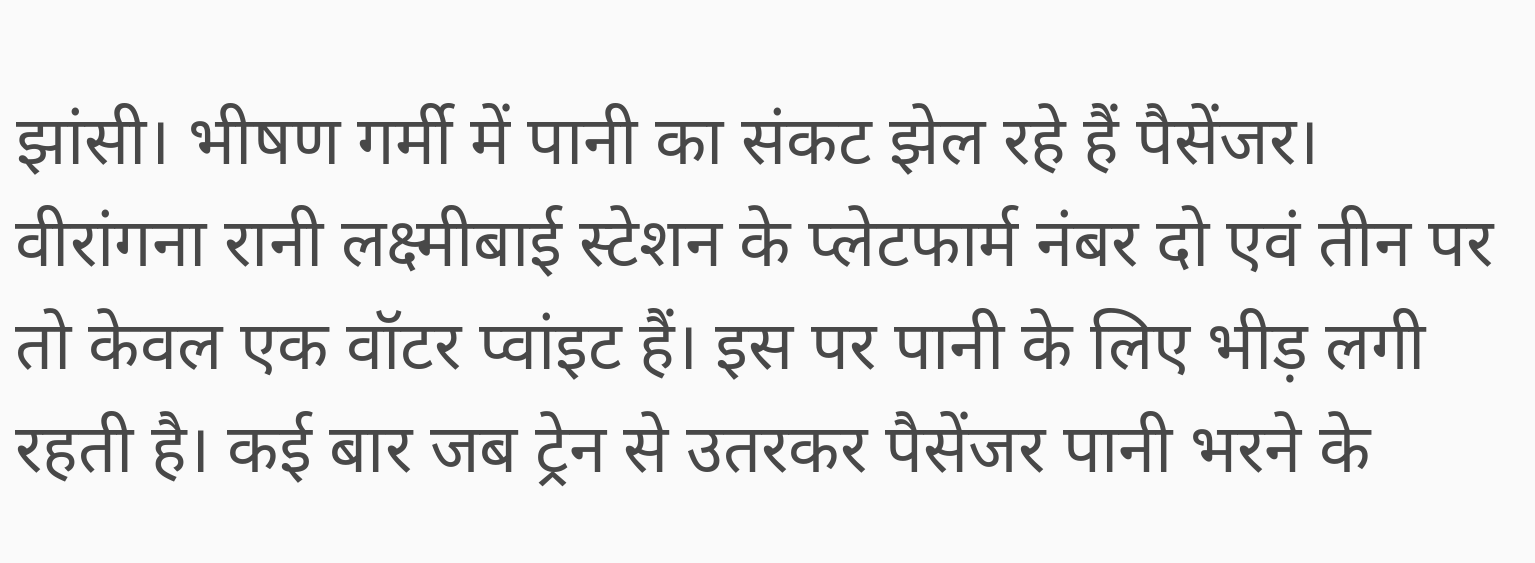झांसी। भीषण गर्मी में पानी का संकट झेल रहे हैं पैसेंजर। वीरांगना रानी लक्ष्मीबाई स्टेशन के प्लेटफार्म नंबर दो एवं तीन पर तो केवल एक वॉटर प्वांइट हैं। इस पर पानी के लिए भीड़ लगी रहती है। कई बार जब ट्रेन से उतरकर पैसेंजर पानी भरने के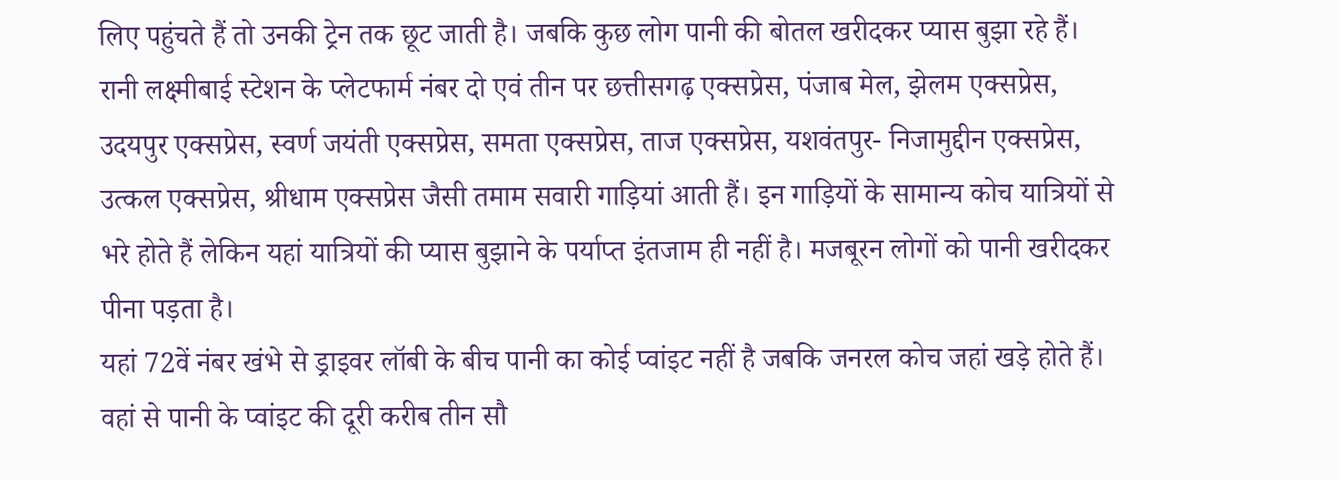लिए पहुंचते हैं तो उनकी ट्रेन तक छूट जाती है। जबकि कुछ लोग पानी की बोतल खरीदकर प्यास बुझा रहे हैं।
रानी लक्ष्मीबाई स्टेशन के प्लेटफार्म नंबर दो एवं तीन पर छत्तीसगढ़ एक्सप्रेस, पंजाब मेल, झेलम एक्सप्रेस, उदयपुर एक्सप्रेस, स्वर्ण जयंती एक्सप्रेस, समता एक्सप्रेस, ताज एक्सप्रेस, यशवंतपुर- निजामुद्दीन एक्सप्रेस, उत्कल एक्सप्रेस, श्रीधाम एक्सप्रेस जैसी तमाम सवारी गाड़ियां आती हैं। इन गाड़ियों के सामान्य कोच यात्रियों से भरे होते हैं लेकिन यहां यात्रियों की प्यास बुझाने के पर्याप्त इंतजाम ही नहीं है। मजबूरन लोगों को पानी खरीदकर पीना पड़ता है।
यहां 72वें नंबर खंभे से ड्राइवर लॉबी के बीच पानी का कोई प्वांइट नहीं है जबकि जनरल कोच जहां खड़े होते हैं। वहां से पानी के प्वांइट की दूरी करीब तीन सौ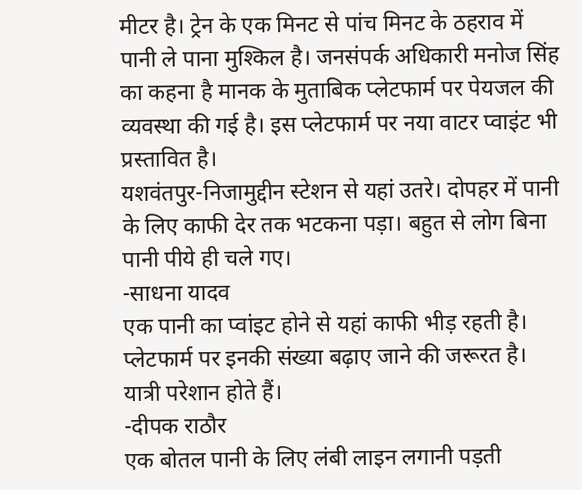मीटर है। ट्रेन के एक मिनट से पांच मिनट के ठहराव में पानी ले पाना मुश्किल है। जनसंपर्क अधिकारी मनोज सिंह का कहना है मानक के मुताबिक प्लेटफार्म पर पेयजल की व्यवस्था की गई है। इस प्लेटफार्म पर नया वाटर प्वाइंट भी प्रस्तावित है।
यशवंतपुर-निजामुद्दीन स्टेशन से यहां उतरे। दोपहर में पानी के लिए काफी देर तक भटकना पड़ा। बहुत से लोग बिना पानी पीये ही चले गए।
-साधना यादव
एक पानी का प्वांइट होने से यहां काफी भीड़ रहती है। प्लेटफार्म पर इनकी संख्या बढ़ाए जाने की जरूरत है। यात्री परेशान होते हैं।
-दीपक राठौर
एक बोतल पानी के लिए लंबी लाइन लगानी पड़ती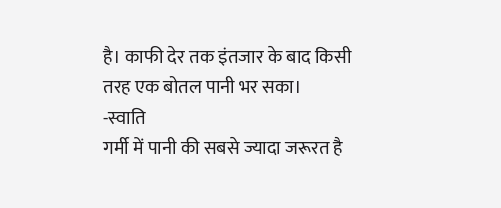है। काफी देर तक इंतजार के बाद किसी तरह एक बोतल पानी भर सका।
-स्वाति
गर्मी में पानी की सबसे ज्यादा जरूरत है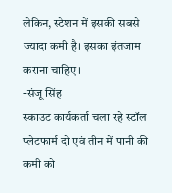लेकिन, स्टेशन में इसकी सबसे ज्यादा कमी है। इसका इंतजाम कराना चाहिए।
-संजू सिंह
स्काउट कार्यकर्ता चला रहे स्टॉल
प्लेटफार्म दो एवं तीन में पानी की कमी को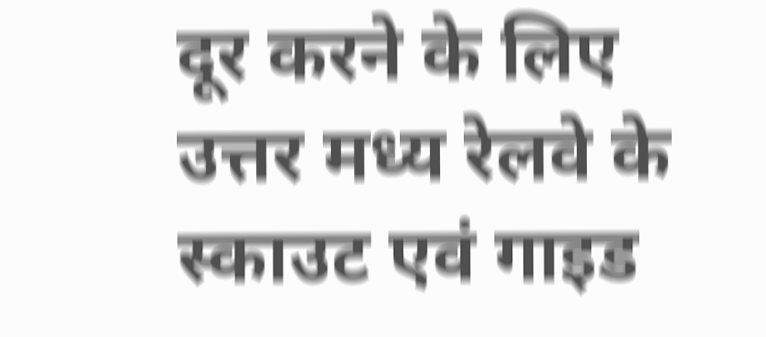दूर करने के लिए उत्तर मध्य रेलवे के स्काउट एवं गाइड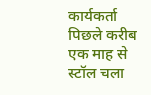कार्यकर्ता पिछले करीब एक माह से स्टॉल चला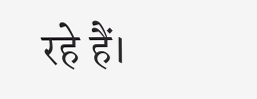रहे हैं।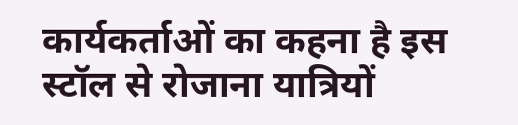कार्यकर्ताओं का कहना है इस स्टॉल से रोजाना यात्रियों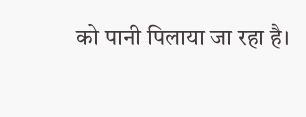को पानी पिलाया जा रहा है।